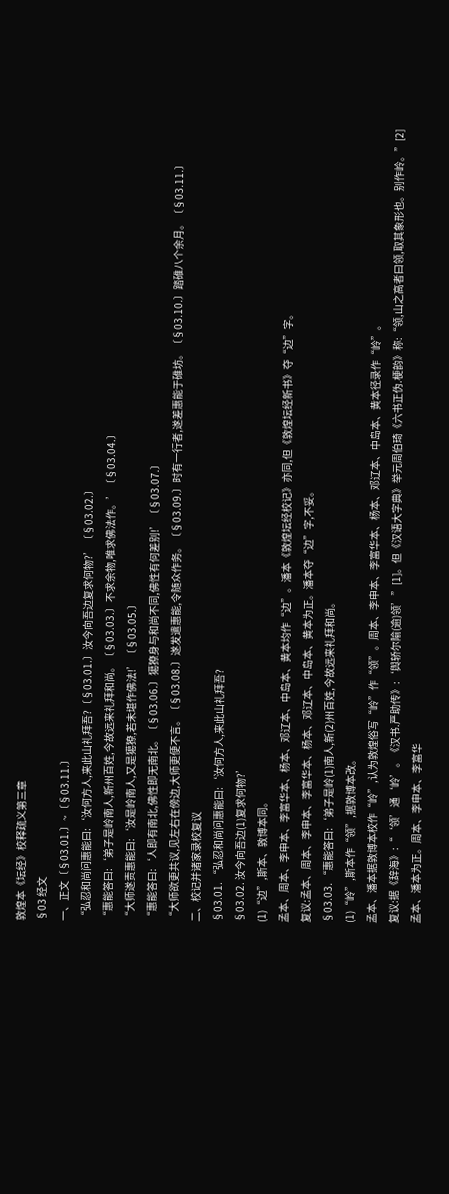敦煌本《坛经》校释疏义第三章
§03 经文
一、正文〔§03.01.〕~〔§03.11.〕
“弘忍和尚问惠能曰:‘汝何方人,来此山礼拜吾?〔§03.01.〕汝今向吾边复求何物?’〔§03.02.〕
“惠能答曰:‘弟子是岭南人,新州百姓,今故远来礼拜和尚。〔§03.03.〕不求余物,唯求佛法作。’〔§03.04.〕
“大师遂责惠能曰:‘汝是岭南人,又是獦獠,若未堪作佛法!’〔§03.05.〕
“惠能答曰:‘人即有南北,佛性即无南北。〔§03.06.〕獦獠身与和尚不同,佛性有何差别!’〔§03.07.〕
“大师欲更共议,见左右在傍边,大师更便不言。〔§03.08.〕遂发遣惠能,令随众作务。〔§03.09.〕时有一行者,遂差惠能于碓坊。〔§03.10.〕踏碓八个余月。〔§03.11.〕
二、校记并诸家录校复议
§03.01. “弘忍和尚问惠能曰:‘汝何方人,来此山礼拜吾?
§03.02. 汝今向吾边(1)复求何物?’
(1)“边”,斯本、敦博本同。
孟本、周本、李申本、李富华本、杨本、邓辽本、中岛本、黄本均作“边”。潘本《敦煌坛经校记》亦同,但《敦煌坛经新书》夺“边”字。
复议:孟本、周本、李申本、李富华本、杨本、邓辽本、中岛本、黄本为正。潘本夺“边”字,不妥。
§03.03. “惠能答曰:‘弟子是岭(1)南人,新(2)州百姓,今故远来礼拜和尚。
(1)“岭”,斯本作“领”,据敦博本改。
孟本、潘本据敦博本校作“岭”,认为敦煌俗写“岭”作“领”。周本、李申本、李富华本、杨本、邓辽本、中岛本、黄本径录作“岭”。
复议:据《辞海》:“‘领’通‘岭’。《汉书.严助传》:‘舆轿尔隃(逾)领’”[1]。但《汉语大字典》举元周伯琦《六书正伪.梗韵》称:“领,山之高者曰领,取其象形也。别作岭。”[2]
孟本、潘本为正。周本、李申本、李富华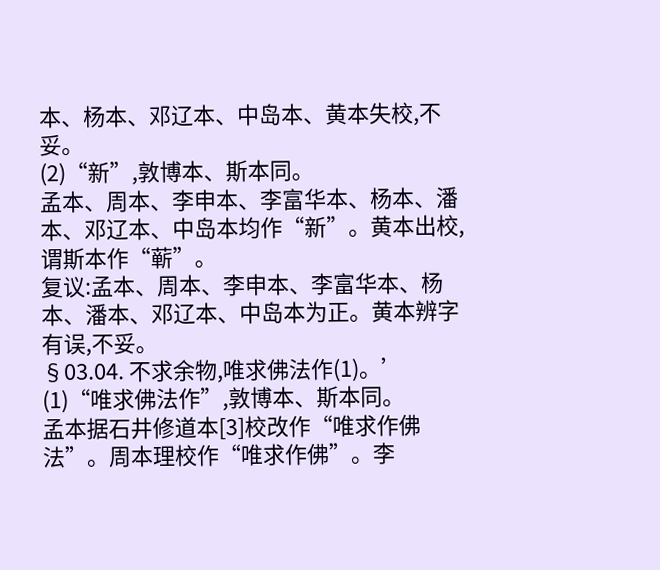本、杨本、邓辽本、中岛本、黄本失校,不妥。
(2)“新”,敦博本、斯本同。
孟本、周本、李申本、李富华本、杨本、潘本、邓辽本、中岛本均作“新”。黄本出校,谓斯本作“蕲”。
复议:孟本、周本、李申本、李富华本、杨本、潘本、邓辽本、中岛本为正。黄本辨字有误,不妥。
§03.04. 不求余物,唯求佛法作(1)。’
(1)“唯求佛法作”,敦博本、斯本同。
孟本据石井修道本[3]校改作“唯求作佛法”。周本理校作“唯求作佛”。李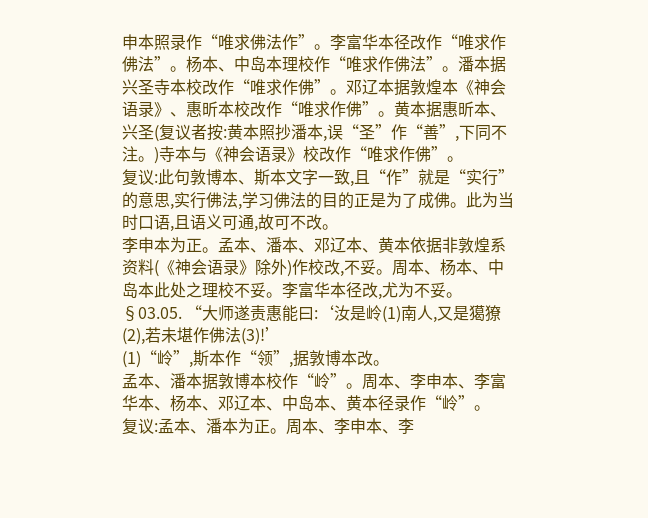申本照录作“唯求佛法作”。李富华本径改作“唯求作佛法”。杨本、中岛本理校作“唯求作佛法”。潘本据兴圣寺本校改作“唯求作佛”。邓辽本据敦煌本《神会语录》、惠昕本校改作“唯求作佛”。黄本据惠昕本、兴圣(复议者按:黄本照抄潘本,误“圣”作“善”,下同不注。)寺本与《神会语录》校改作“唯求作佛”。
复议:此句敦博本、斯本文字一致,且“作”就是“实行”的意思,实行佛法,学习佛法的目的正是为了成佛。此为当时口语,且语义可通,故可不改。
李申本为正。孟本、潘本、邓辽本、黄本依据非敦煌系资料(《神会语录》除外)作校改,不妥。周本、杨本、中岛本此处之理校不妥。李富华本径改,尤为不妥。
§03.05. “大师遂责惠能曰:‘汝是岭(1)南人,又是獦獠(2),若未堪作佛法(3)!’
(1)“岭”,斯本作“领”,据敦博本改。
孟本、潘本据敦博本校作“岭”。周本、李申本、李富华本、杨本、邓辽本、中岛本、黄本径录作“岭”。
复议:孟本、潘本为正。周本、李申本、李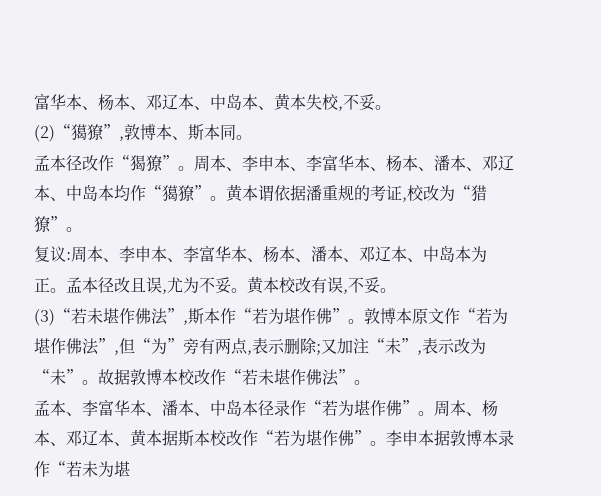富华本、杨本、邓辽本、中岛本、黄本失校,不妥。
(2)“獦獠”,敦博本、斯本同。
孟本径改作“猲獠”。周本、李申本、李富华本、杨本、潘本、邓辽本、中岛本均作“獦獠”。黄本谓依据潘重规的考证,校改为“猎獠”。
复议:周本、李申本、李富华本、杨本、潘本、邓辽本、中岛本为正。孟本径改且误,尤为不妥。黄本校改有误,不妥。
(3)“若未堪作佛法”,斯本作“若为堪作佛”。敦博本原文作“若为堪作佛法”,但“为”旁有两点,表示删除;又加注“未”,表示改为“未”。故据敦博本校改作“若未堪作佛法”。
孟本、李富华本、潘本、中岛本径录作“若为堪作佛”。周本、杨本、邓辽本、黄本据斯本校改作“若为堪作佛”。李申本据敦博本录作“若未为堪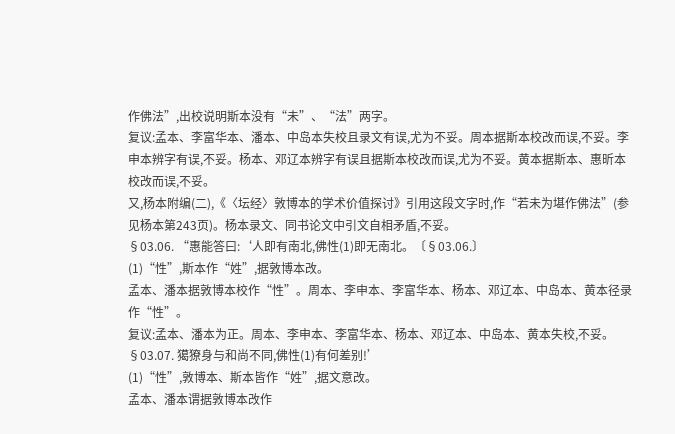作佛法”,出校说明斯本没有“未”、“法”两字。
复议:孟本、李富华本、潘本、中岛本失校且录文有误,尤为不妥。周本据斯本校改而误,不妥。李申本辨字有误,不妥。杨本、邓辽本辨字有误且据斯本校改而误,尤为不妥。黄本据斯本、惠昕本校改而误,不妥。
又,杨本附编(二),《〈坛经〉敦博本的学术价值探讨》引用这段文字时,作“若未为堪作佛法”(参见杨本第243页)。杨本录文、同书论文中引文自相矛盾,不妥。
§03.06. “惠能答曰:‘人即有南北,佛性(1)即无南北。〔§03.06.〕
(1)“性”,斯本作“姓”,据敦博本改。
孟本、潘本据敦博本校作“性”。周本、李申本、李富华本、杨本、邓辽本、中岛本、黄本径录作“性”。
复议:孟本、潘本为正。周本、李申本、李富华本、杨本、邓辽本、中岛本、黄本失校,不妥。
§03.07. 獦獠身与和尚不同,佛性(1)有何差别!’
(1)“性”,敦博本、斯本皆作“姓”,据文意改。
孟本、潘本谓据敦博本改作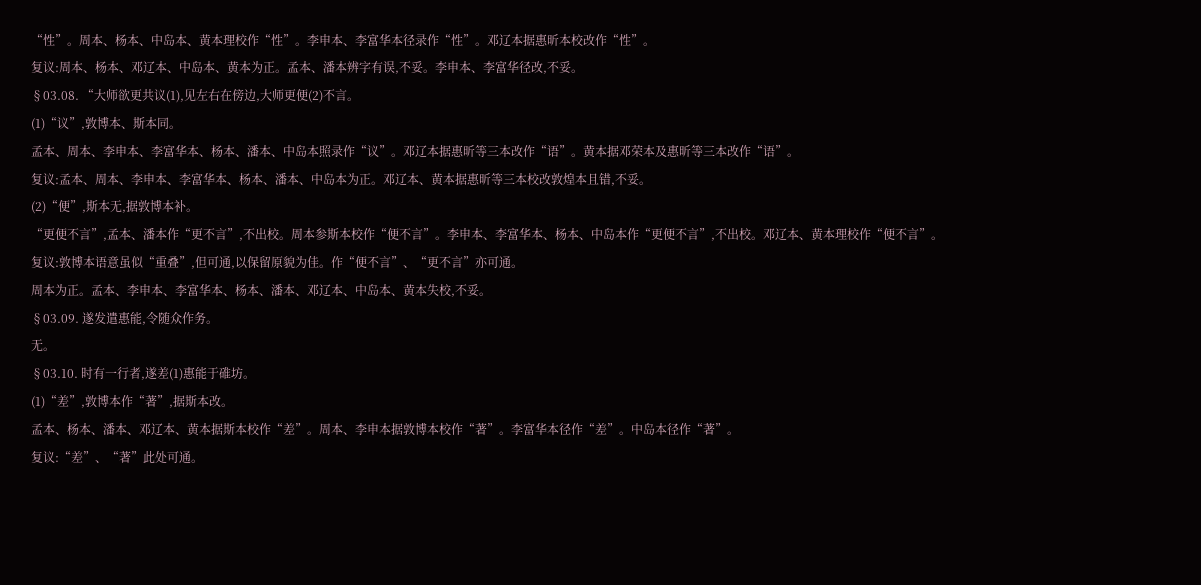“性”。周本、杨本、中岛本、黄本理校作“性”。李申本、李富华本径录作“性”。邓辽本据惠昕本校改作“性”。
复议:周本、杨本、邓辽本、中岛本、黄本为正。孟本、潘本辨字有误,不妥。李申本、李富华径改,不妥。
§03.08. “大师欲更共议(1),见左右在傍边,大师更便(2)不言。
(1)“议”,敦博本、斯本同。
孟本、周本、李申本、李富华本、杨本、潘本、中岛本照录作“议”。邓辽本据惠昕等三本改作“语”。黄本据邓荣本及惠昕等三本改作“语”。
复议:孟本、周本、李申本、李富华本、杨本、潘本、中岛本为正。邓辽本、黄本据惠昕等三本校改敦煌本且错,不妥。
(2)“便”,斯本无,据敦博本补。
“更便不言”,孟本、潘本作“更不言”,不出校。周本参斯本校作“便不言”。李申本、李富华本、杨本、中岛本作“更便不言”,不出校。邓辽本、黄本理校作“便不言”。
复议:敦博本语意虽似“重叠”,但可通,以保留原貌为佳。作“便不言”、“更不言”亦可通。
周本为正。孟本、李申本、李富华本、杨本、潘本、邓辽本、中岛本、黄本失校,不妥。
§03.09. 遂发遣惠能,令随众作务。
无。
§03.10. 时有一行者,遂差(1)惠能于碓坊。
(1)“差”,敦博本作“著”,据斯本改。
孟本、杨本、潘本、邓辽本、黄本据斯本校作“差”。周本、李申本据敦博本校作“著”。李富华本径作“差”。中岛本径作“著”。
复议:“差”、“著”此处可通。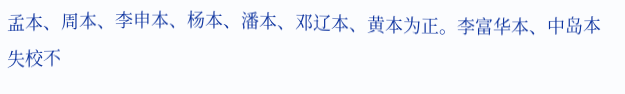孟本、周本、李申本、杨本、潘本、邓辽本、黄本为正。李富华本、中岛本失校不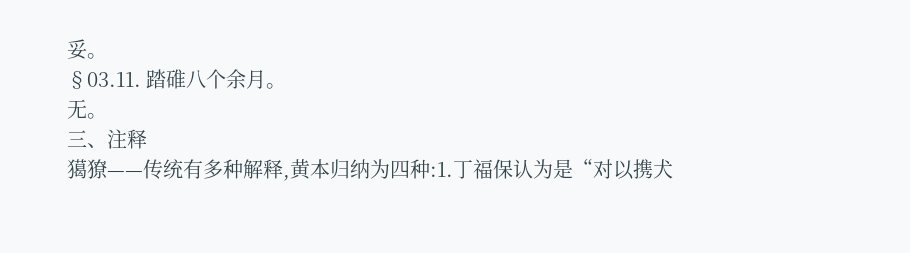妥。
§03.11. 踏碓八个余月。
无。
三、注释
獦獠——传统有多种解释,黄本归纳为四种:1.丁福保认为是“对以携犬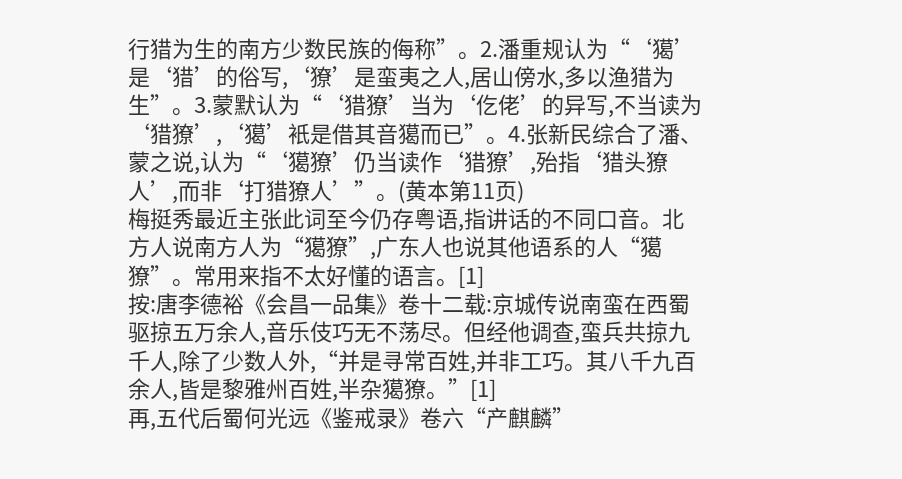行猎为生的南方少数民族的侮称”。2.潘重规认为“‘獦’是‘猎’的俗写,‘獠’是蛮夷之人,居山傍水,多以渔猎为生”。3.蒙默认为“‘猎獠’当为‘仡佬’的异写,不当读为‘猎獠’,‘獦’衹是借其音獦而已”。4.张新民综合了潘、蒙之说,认为“‘獦獠’仍当读作‘猎獠’,殆指‘猎头獠人’,而非‘打猎獠人’”。(黄本第11页)
梅挺秀最近主张此词至今仍存粤语,指讲话的不同口音。北方人说南方人为“獦獠”,广东人也说其他语系的人“獦獠”。常用来指不太好懂的语言。[1]
按:唐李德裕《会昌一品集》卷十二载:京城传说南蛮在西蜀驱掠五万余人,音乐伎巧无不荡尽。但经他调查,蛮兵共掠九千人,除了少数人外,“并是寻常百姓,并非工巧。其八千九百余人,皆是黎雅州百姓,半杂獦獠。”[1]
再,五代后蜀何光远《鉴戒录》卷六“产麒麟”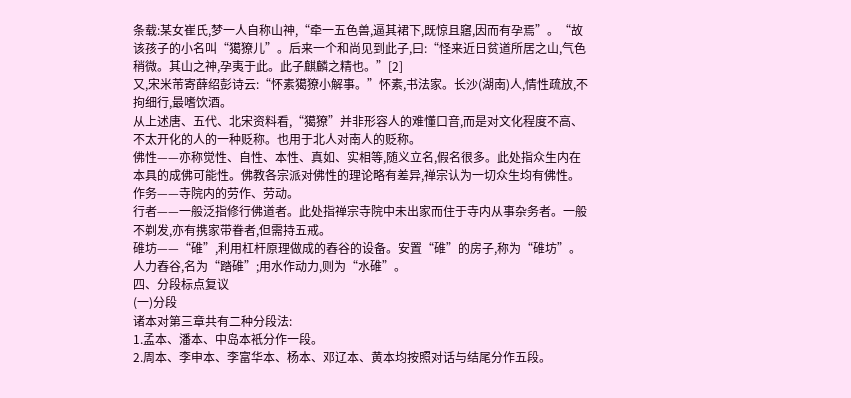条载:某女崔氏,梦一人自称山神,“牵一五色兽,逼其裙下,既惊且窹,因而有孕焉”。“故该孩子的小名叫“獦獠儿”。后来一个和尚见到此子,曰:“怪来近日贫道所居之山,气色稍微。其山之神,孕夷于此。此子麒麟之精也。”[2]
又,宋米芾寄薛绍彭诗云:“怀素獦獠小解事。”怀素,书法家。长沙(湖南)人,情性疏放,不拘细行,最嗜饮酒。
从上述唐、五代、北宋资料看,“獦獠”并非形容人的难懂口音,而是对文化程度不高、不太开化的人的一种贬称。也用于北人对南人的贬称。
佛性——亦称觉性、自性、本性、真如、实相等,随义立名,假名很多。此处指众生内在本具的成佛可能性。佛教各宗派对佛性的理论略有差异,禅宗认为一切众生均有佛性。
作务——寺院内的劳作、劳动。
行者——一般泛指修行佛道者。此处指禅宗寺院中未出家而住于寺内从事杂务者。一般不剃发,亦有携家带眷者,但需持五戒。
碓坊——“碓”,利用杠杆原理做成的舂谷的设备。安置“碓”的房子,称为“碓坊”。人力舂谷,名为“踏碓”;用水作动力,则为“水碓”。
四、分段标点复议
(一)分段
诸本对第三章共有二种分段法:
1.孟本、潘本、中岛本衹分作一段。
2.周本、李申本、李富华本、杨本、邓辽本、黄本均按照对话与结尾分作五段。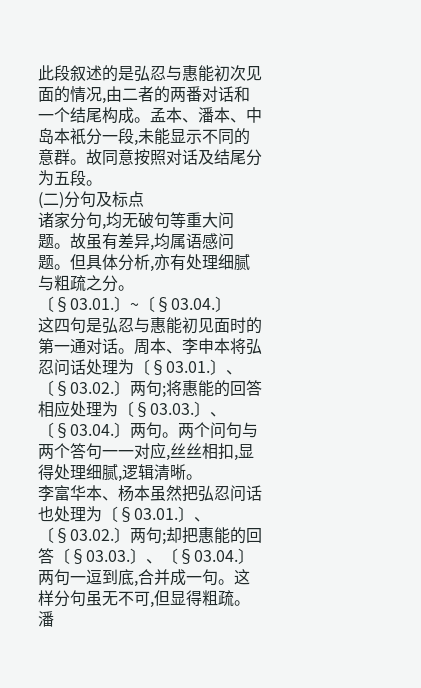此段叙述的是弘忍与惠能初次见面的情况,由二者的两番对话和一个结尾构成。孟本、潘本、中岛本衹分一段,未能显示不同的意群。故同意按照对话及结尾分为五段。
(二)分句及标点
诸家分句,均无破句等重大问题。故虽有差异,均属语感问题。但具体分析,亦有处理细腻与粗疏之分。
〔§03.01.〕~〔§03.04.〕
这四句是弘忍与惠能初见面时的第一通对话。周本、李申本将弘忍问话处理为〔§03.01.〕、〔§03.02.〕两句;将惠能的回答相应处理为〔§03.03.〕、〔§03.04.〕两句。两个问句与两个答句一一对应,丝丝相扣,显得处理细腻,逻辑清晰。
李富华本、杨本虽然把弘忍问话也处理为〔§03.01.〕、〔§03.02.〕两句;却把惠能的回答〔§03.03.〕、〔§03.04.〕两句一逗到底,合并成一句。这样分句虽无不可,但显得粗疏。
潘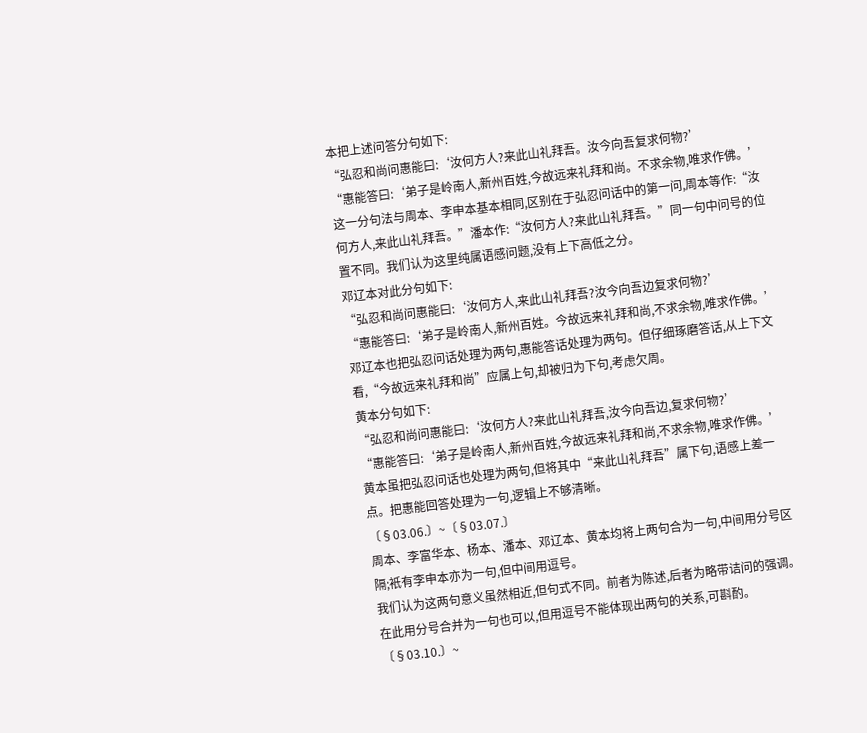本把上述问答分句如下:
“弘忍和尚问惠能曰:‘汝何方人?来此山礼拜吾。汝今向吾复求何物?’
“惠能答曰:‘弟子是岭南人,新州百姓,今故远来礼拜和尚。不求余物,唯求作佛。’
这一分句法与周本、李申本基本相同,区别在于弘忍问话中的第一问,周本等作:“汝何方人,来此山礼拜吾。”潘本作:“汝何方人?来此山礼拜吾。”同一句中问号的位置不同。我们认为这里纯属语感问题,没有上下高低之分。
邓辽本对此分句如下:
“弘忍和尚问惠能曰:‘汝何方人,来此山礼拜吾?汝今向吾边复求何物?’
“惠能答曰:‘弟子是岭南人,新州百姓。今故远来礼拜和尚,不求余物,唯求作佛。’
邓辽本也把弘忍问话处理为两句,惠能答话处理为两句。但仔细琢磨答话,从上下文看,“今故远来礼拜和尚”应属上句,却被归为下句,考虑欠周。
黄本分句如下:
“弘忍和尚问惠能曰:‘汝何方人?来此山礼拜吾,汝今向吾边,复求何物?’
“惠能答曰:‘弟子是岭南人,新州百姓,今故远来礼拜和尚,不求余物,唯求作佛。’
黄本虽把弘忍问话也处理为两句,但将其中“来此山礼拜吾”属下句,语感上差一点。把惠能回答处理为一句,逻辑上不够清晰。
〔§03.06.〕~〔§03.07.〕
周本、李富华本、杨本、潘本、邓辽本、黄本均将上两句合为一句,中间用分号区隔;衹有李申本亦为一句,但中间用逗号。
我们认为这两句意义虽然相近,但句式不同。前者为陈述,后者为略带诘问的强调。在此用分号合并为一句也可以,但用逗号不能体现出两句的关系,可斟酌。
〔§03.10.〕~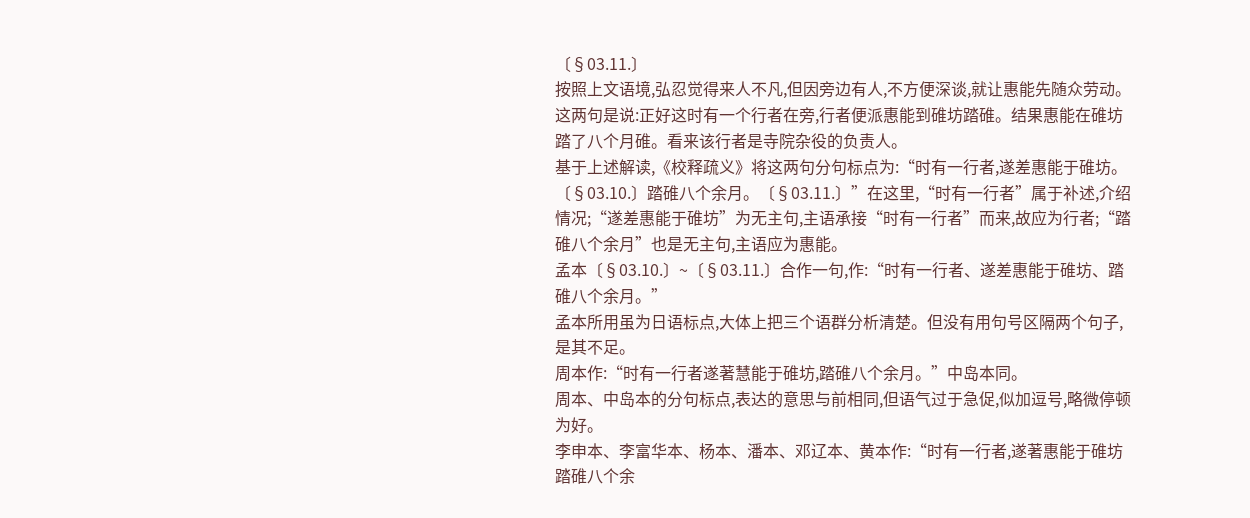〔§03.11.〕
按照上文语境,弘忍觉得来人不凡,但因旁边有人,不方便深谈,就让惠能先随众劳动。这两句是说:正好这时有一个行者在旁,行者便派惠能到碓坊踏碓。结果惠能在碓坊踏了八个月碓。看来该行者是寺院杂役的负责人。
基于上述解读,《校释疏义》将这两句分句标点为:“时有一行者,遂差惠能于碓坊。〔§03.10.〕踏碓八个余月。〔§03.11.〕”在这里,“时有一行者”属于补述,介绍情况;“遂差惠能于碓坊”为无主句,主语承接“时有一行者”而来,故应为行者;“踏碓八个余月”也是无主句,主语应为惠能。
孟本〔§03.10.〕~〔§03.11.〕合作一句,作:“时有一行者、遂差惠能于碓坊、踏碓八个余月。”
孟本所用虽为日语标点,大体上把三个语群分析清楚。但没有用句号区隔两个句子,是其不足。
周本作:“时有一行者遂著慧能于碓坊,踏碓八个余月。”中岛本同。
周本、中岛本的分句标点,表达的意思与前相同,但语气过于急促,似加逗号,略微停顿为好。
李申本、李富华本、杨本、潘本、邓辽本、黄本作:“时有一行者,遂著惠能于碓坊踏碓八个余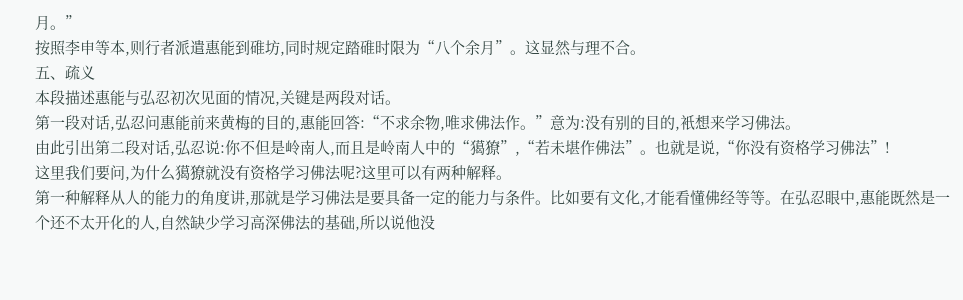月。”
按照李申等本,则行者派遣惠能到碓坊,同时规定踏碓时限为“八个余月”。这显然与理不合。
五、疏义
本段描述惠能与弘忍初次见面的情况,关键是两段对话。
第一段对话,弘忍问惠能前来黄梅的目的,惠能回答:“不求余物,唯求佛法作。”意为:没有别的目的,衹想来学习佛法。
由此引出第二段对话,弘忍说:你不但是岭南人,而且是岭南人中的“獦獠”,“若未堪作佛法”。也就是说,“你没有资格学习佛法”!
这里我们要问,为什么獦獠就没有资格学习佛法呢?这里可以有两种解释。
第一种解释从人的能力的角度讲,那就是学习佛法是要具备一定的能力与条件。比如要有文化,才能看懂佛经等等。在弘忍眼中,惠能既然是一个还不太开化的人,自然缺少学习高深佛法的基础,所以说他没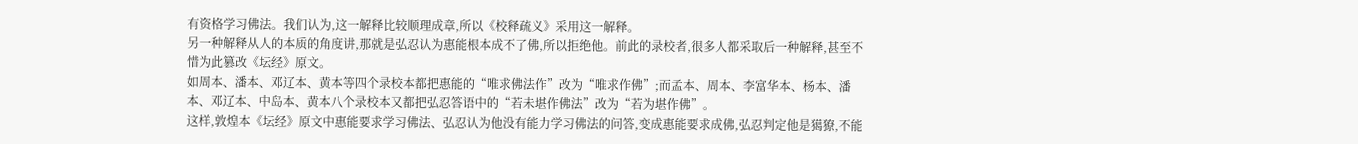有资格学习佛法。我们认为,这一解释比较顺理成章,所以《校释疏义》采用这一解释。
另一种解释从人的本质的角度讲,那就是弘忍认为惠能根本成不了佛,所以拒绝他。前此的录校者,很多人都采取后一种解释,甚至不惜为此篡改《坛经》原文。
如周本、潘本、邓辽本、黄本等四个录校本都把惠能的“唯求佛法作”改为“唯求作佛”;而孟本、周本、李富华本、杨本、潘本、邓辽本、中岛本、黄本八个录校本又都把弘忍答语中的“若未堪作佛法”改为“若为堪作佛”。
这样,敦煌本《坛经》原文中惠能要求学习佛法、弘忍认为他没有能力学习佛法的问答,变成惠能要求成佛,弘忍判定他是獦獠,不能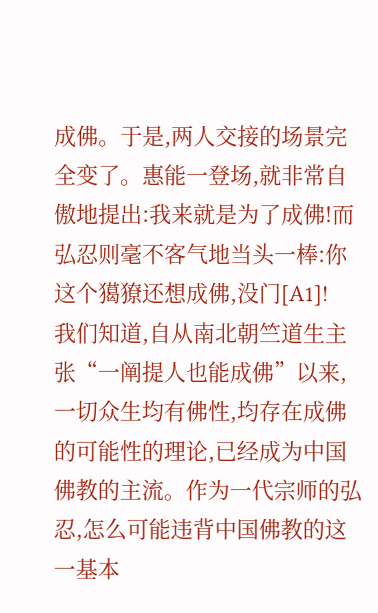成佛。于是,两人交接的场景完全变了。惠能一登场,就非常自傲地提出:我来就是为了成佛!而弘忍则毫不客气地当头一棒:你这个獦獠还想成佛,没门[A1]!
我们知道,自从南北朝竺道生主张“一阐提人也能成佛”以来,一切众生均有佛性,均存在成佛的可能性的理论,已经成为中国佛教的主流。作为一代宗师的弘忍,怎么可能违背中国佛教的这一基本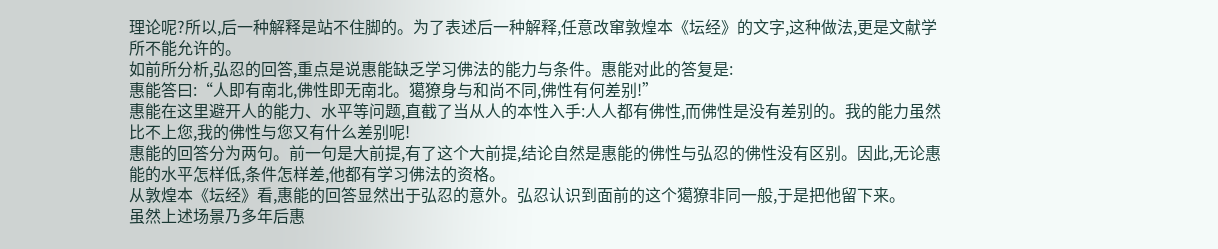理论呢?所以,后一种解释是站不住脚的。为了表述后一种解释,任意改窜敦煌本《坛经》的文字,这种做法,更是文献学所不能允许的。
如前所分析,弘忍的回答,重点是说惠能缺乏学习佛法的能力与条件。惠能对此的答复是:
惠能答曰:“人即有南北,佛性即无南北。獦獠身与和尚不同,佛性有何差别!”
惠能在这里避开人的能力、水平等问题,直截了当从人的本性入手:人人都有佛性,而佛性是没有差别的。我的能力虽然比不上您,我的佛性与您又有什么差别呢!
惠能的回答分为两句。前一句是大前提,有了这个大前提,结论自然是惠能的佛性与弘忍的佛性没有区别。因此,无论惠能的水平怎样低,条件怎样差,他都有学习佛法的资格。
从敦煌本《坛经》看,惠能的回答显然出于弘忍的意外。弘忍认识到面前的这个獦獠非同一般,于是把他留下来。
虽然上述场景乃多年后惠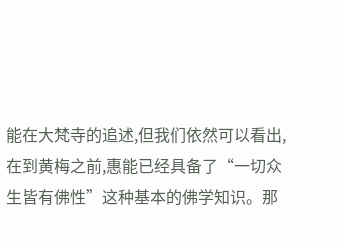能在大梵寺的追述,但我们依然可以看出,在到黄梅之前,惠能已经具备了“一切众生皆有佛性”这种基本的佛学知识。那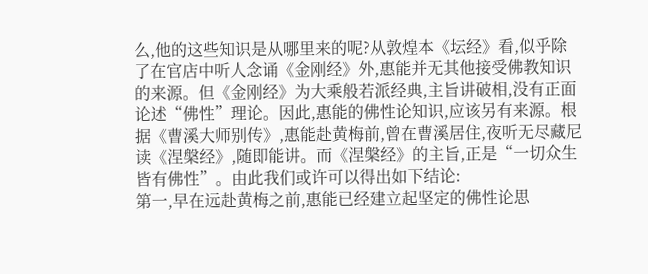么,他的这些知识是从哪里来的呢?从敦煌本《坛经》看,似乎除了在官店中听人念诵《金刚经》外,惠能并无其他接受佛教知识的来源。但《金刚经》为大乘般若派经典,主旨讲破相,没有正面论述“佛性”理论。因此,惠能的佛性论知识,应该另有来源。根据《曹溪大师别传》,惠能赴黄梅前,曾在曹溪居住,夜听无尽藏尼读《涅槃经》,随即能讲。而《涅槃经》的主旨,正是“一切众生皆有佛性”。由此我们或许可以得出如下结论:
第一,早在远赴黄梅之前,惠能已经建立起坚定的佛性论思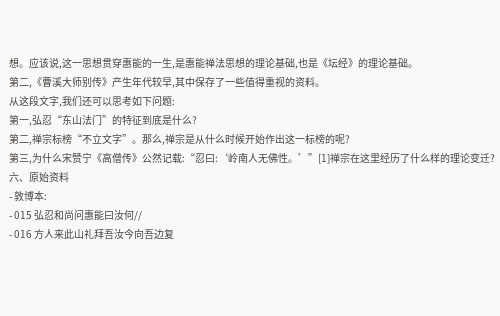想。应该说,这一思想贯穿惠能的一生,是惠能禅法思想的理论基础,也是《坛经》的理论基础。
第二,《曹溪大师别传》产生年代较早,其中保存了一些值得重视的资料。
从这段文字,我们还可以思考如下问题:
第一,弘忍“东山法门”的特征到底是什么?
第二,禅宗标榜“不立文字”。那么,禅宗是从什么时候开始作出这一标榜的呢?
第三,为什么宋赞宁《高僧传》公然记载:“忍曰:‘岭南人无佛性。’”[1]禅宗在这里经历了什么样的理论变迁?
六、原始资料
- 敦博本:
- 015 弘忍和尚问惠能曰汝何//
- 016 方人来此山礼拜吾汝今向吾边复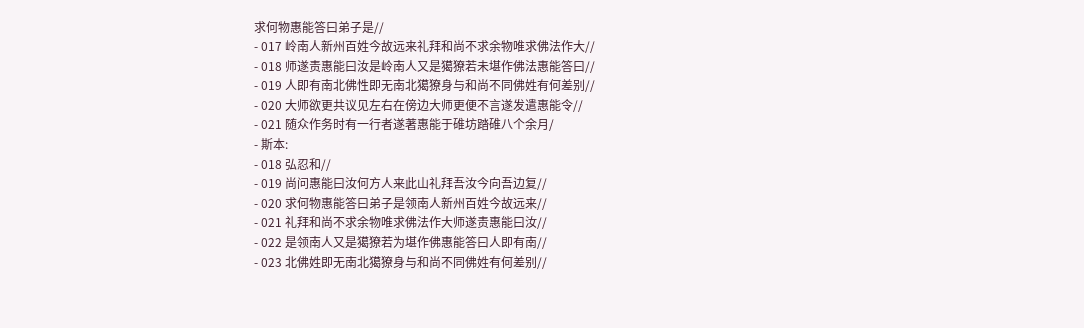求何物惠能答曰弟子是//
- 017 岭南人新州百姓今故远来礼拜和尚不求余物唯求佛法作大//
- 018 师遂责惠能曰汝是岭南人又是獦獠若未堪作佛法惠能答曰//
- 019 人即有南北佛性即无南北獦獠身与和尚不同佛姓有何差别//
- 020 大师欲更共议见左右在傍边大师更便不言遂发遣惠能令//
- 021 随众作务时有一行者遂著惠能于碓坊踏碓八个余月/
- 斯本:
- 018 弘忍和//
- 019 尚问惠能曰汝何方人来此山礼拜吾汝今向吾边复//
- 020 求何物惠能答曰弟子是领南人新州百姓今故远来//
- 021 礼拜和尚不求余物唯求佛法作大师遂责惠能曰汝//
- 022 是领南人又是獦獠若为堪作佛惠能答曰人即有南//
- 023 北佛姓即无南北獦獠身与和尚不同佛姓有何差别//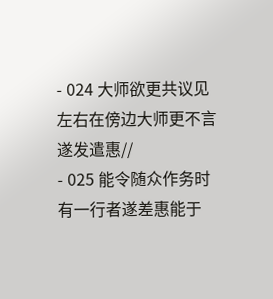- 024 大师欲更共议见左右在傍边大师更不言遂发遣惠//
- 025 能令随众作务时有一行者遂差惠能于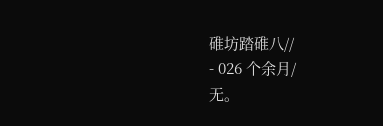碓坊踏碓八//
- 026 个余月/
无。